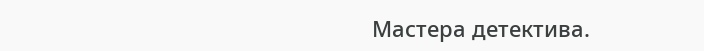Мастера детектива.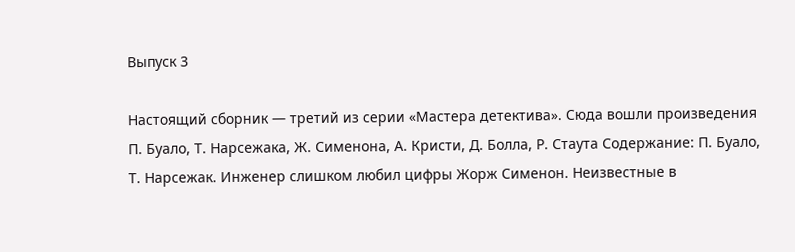Выпуск 3

Настоящий сборник — третий из серии «Мастера детектива». Сюда вошли произведения П. Буало, Т. Нарсежака, Ж. Сименона, А. Кристи, Д. Болла, Р. Стаута Содержание: П. Буало, Т. Нарсежак. Инженер слишком любил цифры Жорж Сименон. Неизвестные в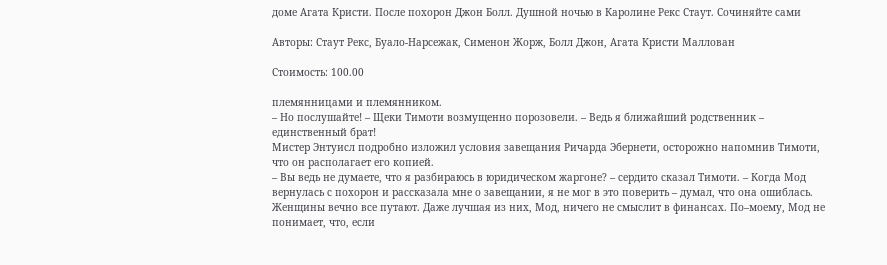доме Агата Кристи. После похорон Джон Болл. Душной ночью в Каролине Рекс Стаут. Сочиняйте сами

Авторы: Стаут Рекс, Буало-Нарсежак, Сименон Жорж, Болл Джон, Агата Кристи Маллован

Стоимость: 100.00

племянницами и племянником.
– Но послушайте! – Щеки Тимоти возмущенно порозовели. – Ведь я ближайший родственник – единственный брат!
Мистер Энтуисл подробно изложил условия завещания Ричарда Эбернети, осторожно напомнив Тимоти, что он располагает его копией.
– Вы ведь не думаете, что я разбираюсь в юридическом жаргоне? – сердито сказал Тимоти. – Когда Мод вернулась с похорон и рассказала мне о завещании, я не мог в это поверить – думал, что она ошиблась. Женщины вечно все путают. Даже лучшая из них, Мод, ничего не смыслит в финансах. По–моему, Мод не понимает, что, если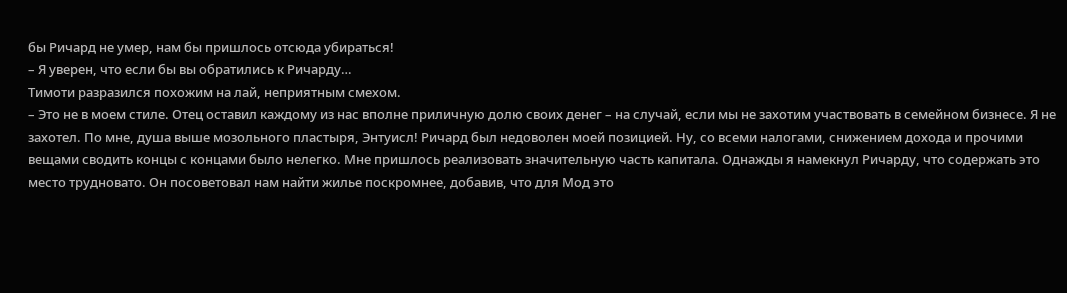бы Ричард не умер, нам бы пришлось отсюда убираться!
– Я уверен, что если бы вы обратились к Ричарду…
Тимоти разразился похожим на лай, неприятным смехом.
– Это не в моем стиле. Отец оставил каждому из нас вполне приличную долю своих денег – на случай, если мы не захотим участвовать в семейном бизнесе. Я не захотел. По мне, душа выше мозольного пластыря, Энтуисл! Ричард был недоволен моей позицией. Ну, со всеми налогами, снижением дохода и прочими вещами сводить концы с концами было нелегко. Мне пришлось реализовать значительную часть капитала. Однажды я намекнул Ричарду, что содержать это место трудновато. Он посоветовал нам найти жилье поскромнее, добавив, что для Мод это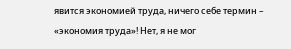явится экономией труда, ничего себе термин – «экономия труда»! Нет, я не мог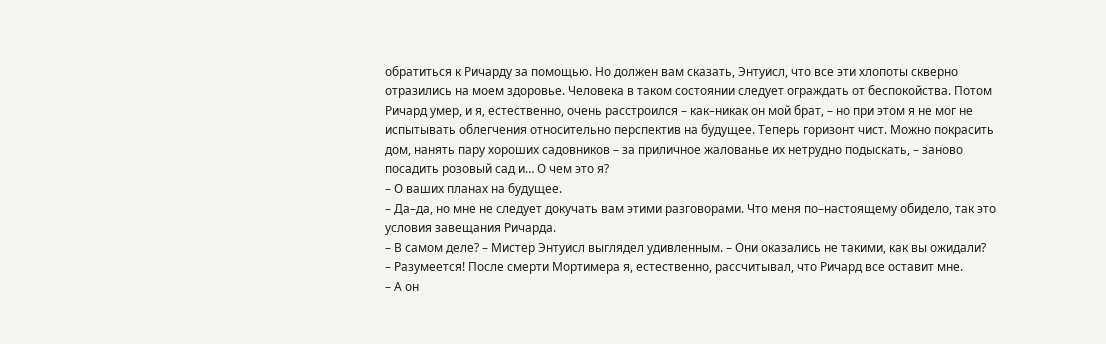обратиться к Ричарду за помощью. Но должен вам сказать, Энтуисл, что все эти хлопоты скверно отразились на моем здоровье. Человека в таком состоянии следует ограждать от беспокойства. Потом Ричард умер, и я, естественно, очень расстроился – как–никак он мой брат, – но при этом я не мог не испытывать облегчения относительно перспектив на будущее. Теперь горизонт чист. Можно покрасить дом, нанять пару хороших садовников – за приличное жалованье их нетрудно подыскать, – заново посадить розовый сад и… О чем это я?
– О ваших планах на будущее.
– Да–да, но мне не следует докучать вам этими разговорами. Что меня по–настоящему обидело, так это условия завещания Ричарда.
– В самом деле? – Мистер Энтуисл выглядел удивленным. – Они оказались не такими, как вы ожидали?
– Разумеется! После смерти Мортимера я, естественно, рассчитывал, что Ричард все оставит мне.
– А он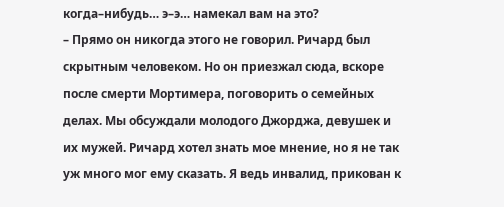когда–нибудь… э–э… намекал вам на это?
– Прямо он никогда этого не говорил. Ричард был скрытным человеком. Но он приезжал сюда, вскоре после смерти Мортимера, поговорить о семейных делах. Мы обсуждали молодого Джорджа, девушек и их мужей. Ричард хотел знать мое мнение, но я не так уж много мог ему сказать. Я ведь инвалид, прикован к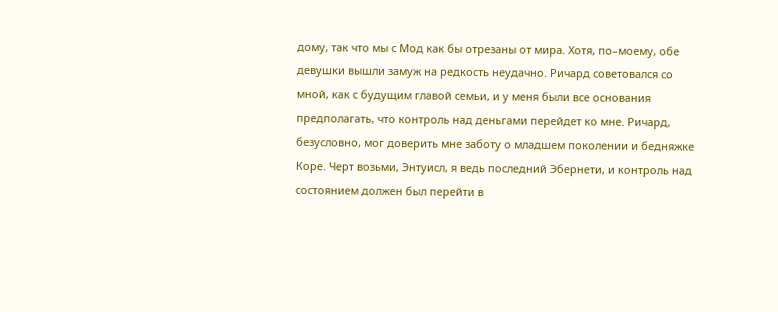дому, так что мы с Мод как бы отрезаны от мира. Хотя, по–моему, обе девушки вышли замуж на редкость неудачно. Ричард советовался со мной, как с будущим главой семьи, и у меня были все основания предполагать, что контроль над деньгами перейдет ко мне. Ричард, безусловно, мог доверить мне заботу о младшем поколении и бедняжке Коре. Черт возьми, Энтуисл, я ведь последний Эбернети, и контроль над состоянием должен был перейти в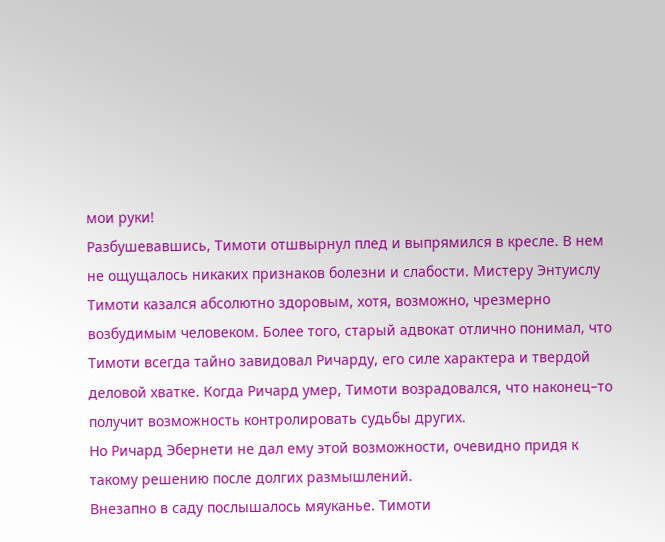мои руки!
Разбушевавшись, Тимоти отшвырнул плед и выпрямился в кресле. В нем не ощущалось никаких признаков болезни и слабости. Мистеру Энтуислу Тимоти казался абсолютно здоровым, хотя, возможно, чрезмерно возбудимым человеком. Более того, старый адвокат отлично понимал, что Тимоти всегда тайно завидовал Ричарду, его силе характера и твердой деловой хватке. Когда Ричард умер, Тимоти возрадовался, что наконец–то получит возможность контролировать судьбы других.
Но Ричард Эбернети не дал ему этой возможности, очевидно придя к такому решению после долгих размышлений.
Внезапно в саду послышалось мяуканье. Тимоти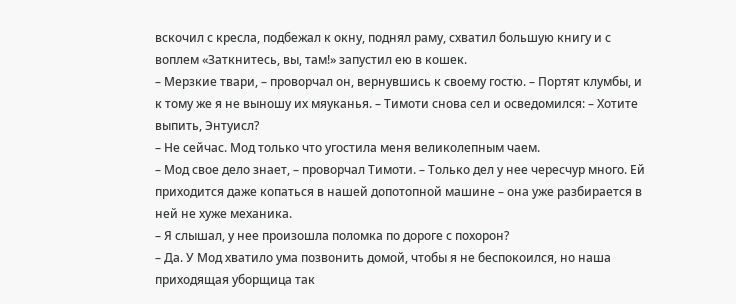вскочил с кресла, подбежал к окну, поднял раму, схватил большую книгу и с воплем «Заткнитесь, вы, там!» запустил ею в кошек.
– Мерзкие твари, – проворчал он, вернувшись к своему гостю. – Портят клумбы, и к тому же я не выношу их мяуканья. – Тимоти снова сел и осведомился: – Хотите выпить, Энтуисл?
– Не сейчас. Мод только что угостила меня великолепным чаем.
– Мод свое дело знает, – проворчал Тимоти. – Только дел у нее чересчур много. Ей приходится даже копаться в нашей допотопной машине – она уже разбирается в ней не хуже механика.
– Я слышал, у нее произошла поломка по дороге с похорон?
– Да. У Мод хватило ума позвонить домой, чтобы я не беспокоился, но наша приходящая уборщица так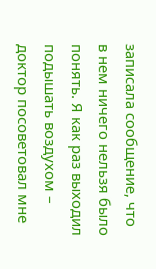записала сообщение, что в нем ничего нельзя было понять. Я как раз выходил подышать воздухом – доктор посоветовал мне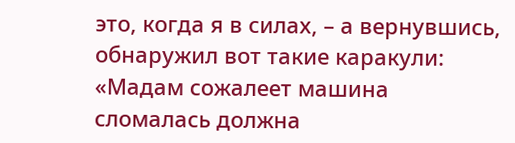это, когда я в силах, – а вернувшись, обнаружил вот такие каракули: «Мадам сожалеет машина сломалась должна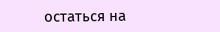остаться на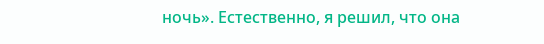ночь». Естественно, я решил, что она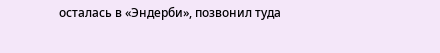осталась в «Эндерби», позвонил туда